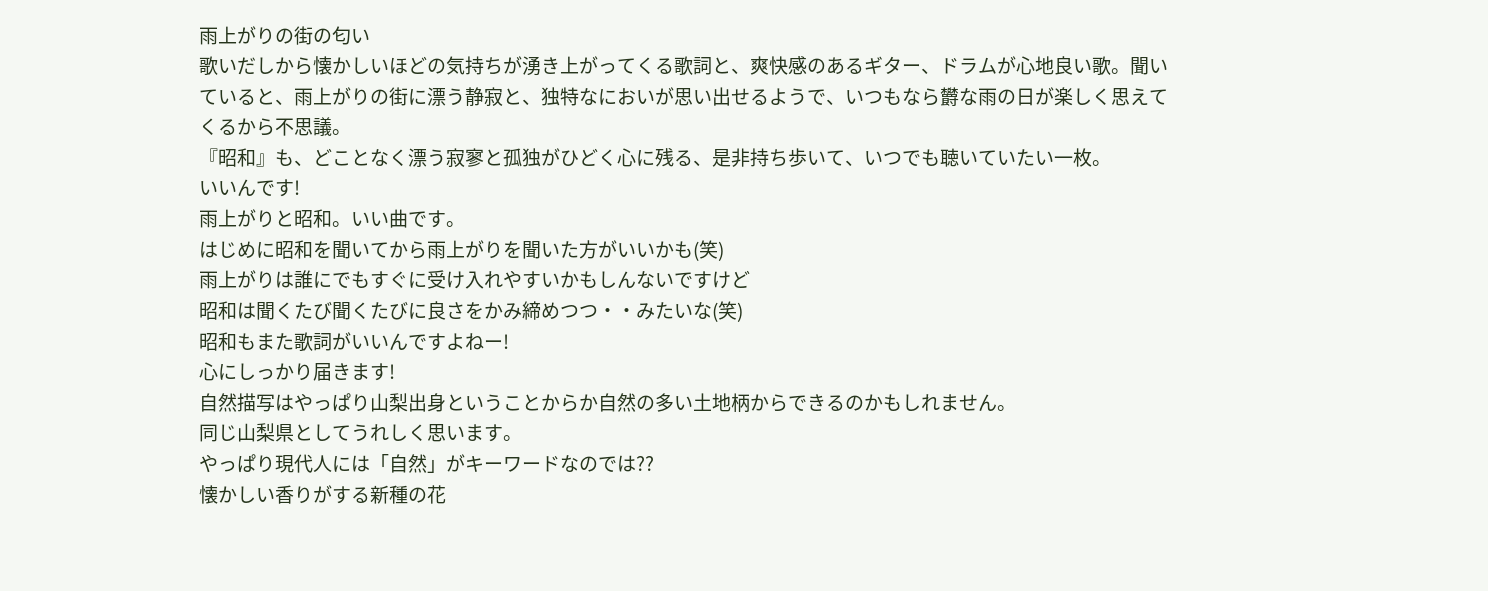雨上がりの街の匂い
歌いだしから懐かしいほどの気持ちが湧き上がってくる歌詞と、爽快感のあるギター、ドラムが心地良い歌。聞いていると、雨上がりの街に漂う静寂と、独特なにおいが思い出せるようで、いつもなら欝な雨の日が楽しく思えてくるから不思議。
『昭和』も、どことなく漂う寂寥と孤独がひどく心に残る、是非持ち歩いて、いつでも聴いていたい一枚。
いいんです!
雨上がりと昭和。いい曲です。
はじめに昭和を聞いてから雨上がりを聞いた方がいいかも(笑)
雨上がりは誰にでもすぐに受け入れやすいかもしんないですけど
昭和は聞くたび聞くたびに良さをかみ締めつつ・・みたいな(笑)
昭和もまた歌詞がいいんですよねー!
心にしっかり届きます!
自然描写はやっぱり山梨出身ということからか自然の多い土地柄からできるのかもしれません。
同じ山梨県としてうれしく思います。
やっぱり現代人には「自然」がキーワードなのでは??
懐かしい香りがする新種の花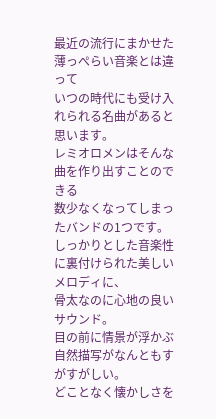最近の流行にまかせた薄っぺらい音楽とは違って
いつの時代にも受け入れられる名曲があると思います。
レミオロメンはそんな曲を作り出すことのできる
数少なくなってしまったバンドの1つです。しっかりとした音楽性に裏付けられた美しいメロディに、
骨太なのに心地の良いサウンド。
目の前に情景が浮かぶ自然描写がなんともすがすがしい。
どことなく懐かしさを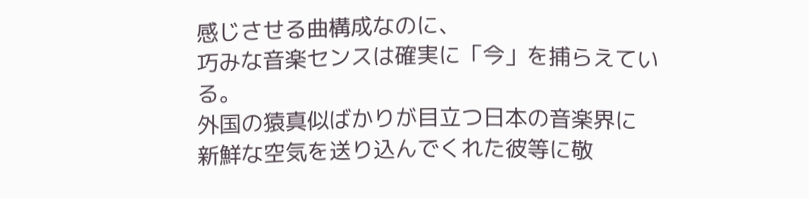感じさせる曲構成なのに、
巧みな音楽センスは確実に「今」を捕らえている。
外国の猿真似ばかりが目立つ日本の音楽界に
新鮮な空気を送り込んでくれた彼等に敬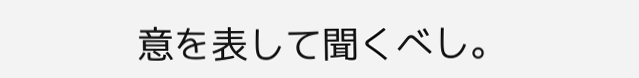意を表して聞くべし。